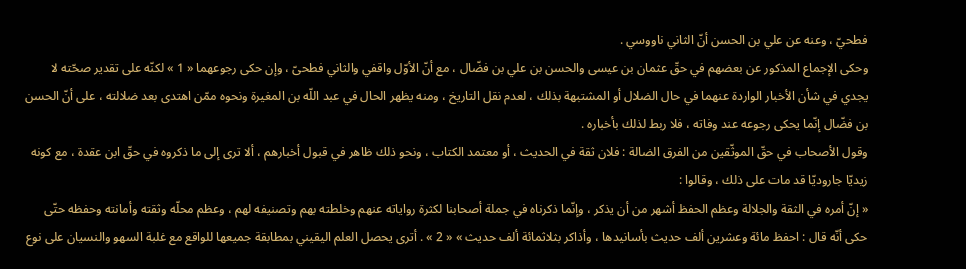فطحيّ ، وعنه عن علي بن الحسن أنّ الثاني ناووسي .
وحكى الإجماع المذكور عن بعضهم في حقّ عثمان بن عيسى والحسن بن علي بن فضّال ، مع أنّ الأوّل واقفي والثاني فطحىّ ، وإن حكى رجوعهما « 1 » لكنّه على تقدير صحّته لا يجدي في شأن الأخبار الواردة عنهما في حال الضلال أو المشتبهة بذلك ، لعدم نقل التاريخ ، ومنه يظهر الحال في عبد اللّه بن المغيرة ونحوه ممّن اهتدى بعد ضلالته ، على أنّ الحسن بن فضّال إنّما يحكى رجوعه عند وفاته ، فلا ربط لذلك بأخباره .
وقول الأصحاب في حقّ الموثّقين من الفرق الضالة : فلان ثقة في الحديث ، أو معتمد الكتاب ، ونحو ذلك ظاهر في قبول أخبارهم ، ألا ترى إلى ما ذكروه في حقّ ابن عقدة ، مع كونه زيديّا جاروديّا قد مات على ذلك ، وقالوا :
« إنّ أمره في الثقة والجلالة وعظم الحفظ أشهر من أن يذكر ، وإنّما ذكرناه في جملة أصحابنا لكثرة رواياته عنهم وخلطته بهم وتصنيفه لهم ، وعظم محلّه وثقته وأمانته وحفظه حتّى حكى أنّه قال : احفظ مائة وعشرين ألف حديث بأسانيدها ، وأذاكر بثلاثمائة ألف حديث » « 2 » . أترى يحصل العلم اليقيني بمطابقة جميعها للواقع مع غلبة السهو والنسيان على نوع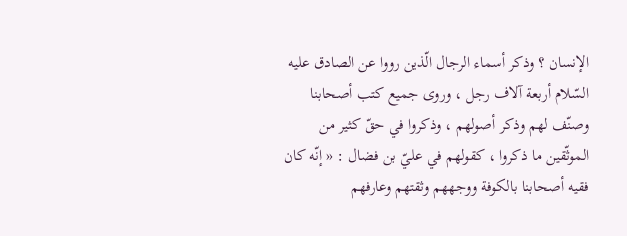الإنسان ؟ وذكر أسماء الرجال الّذين رووا عن الصادق عليه السّلام أربعة آلاف رجل ، وروى جميع كتب أصحابنا وصنّف لهم وذكر أصولهم ، وذكروا في حقّ كثير من الموثّقين ما ذكروا ، كقولهم في عليّ بن فضال : « إنّه كان فقيه أصحابنا بالكوفة ووجههم وثقتهم وعارفهم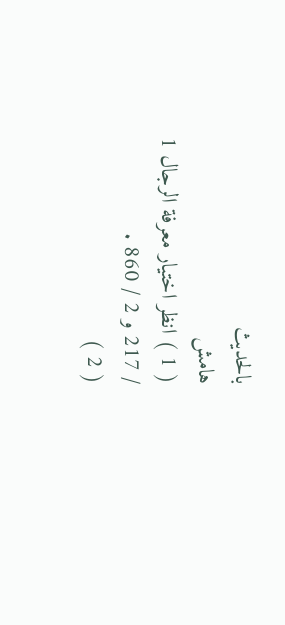بالحديث
هامش
( 1 ) انظر اختيار معرفة الرجال 1 / 217 و 2 / 860 .
( 2 )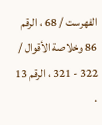الفهرست / 68 ، الرقم 86 وخلاصة الأقوال / 322 - 321 ، الرقم 13 .